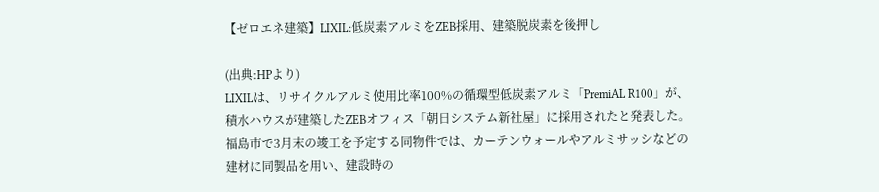【ゼロエネ建築】LIXIL:低炭素アルミをZEB採用、建築脱炭素を後押し

(出典:HPより)
LIXILは、リサイクルアルミ使用比率100%の循環型低炭素アルミ「PremiAL R100」が、積水ハウスが建築したZEBオフィス「朝日システム新社屋」に採用されたと発表した。福島市で3月末の竣工を予定する同物件では、カーテンウォールやアルミサッシなどの建材に同製品を用い、建設時の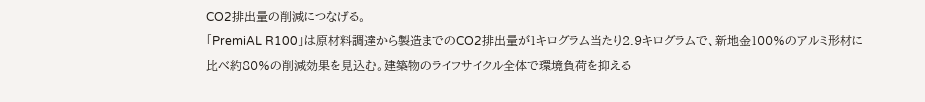CO2排出量の削減につなげる。
「PremiAL R100」は原材料調達から製造までのCO2排出量が1キログラム当たり2.9キログラムで、新地金100%のアルミ形材に比べ約80%の削減効果を見込む。建築物のライフサイクル全体で環境負荷を抑える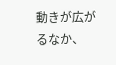動きが広がるなか、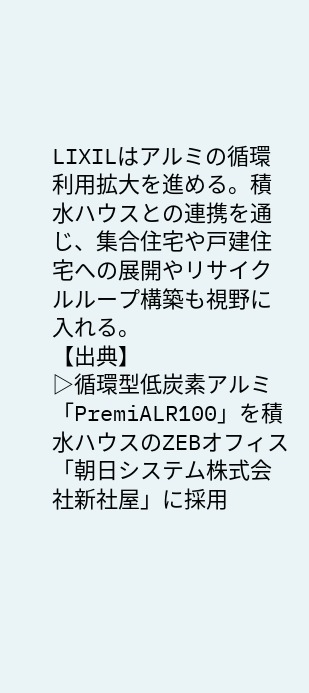LIXILはアルミの循環利用拡大を進める。積水ハウスとの連携を通じ、集合住宅や戸建住宅への展開やリサイクルループ構築も視野に入れる。
【出典】
▷循環型低炭素アルミ「PremiALR100」を積水ハウスのZEBオフィス「朝日システム株式会社新社屋」に採用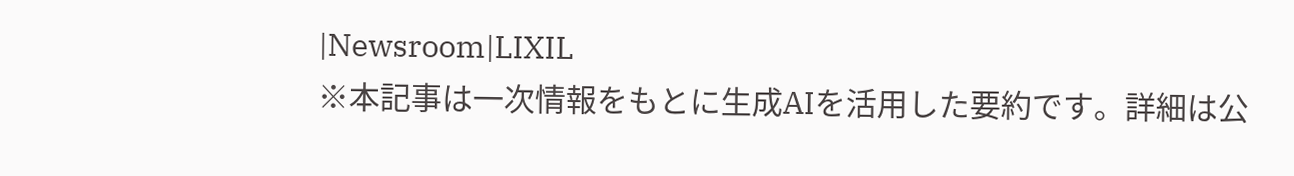|Newsroom|LIXIL
※本記事は一次情報をもとに生成AIを活用した要約です。詳細は公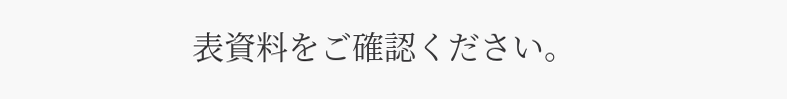表資料をご確認ください。